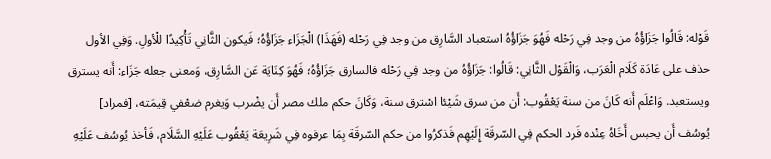قَوْله: قَالُوا جَزَاؤُهُ من وجد فِي رَحْله فَهُوَ جَزَاؤُهُ استعباد السَّارِق من وجد فِي رَحْله (فَهَذَا) الْجَزَاء جَزَاؤُهُ؛ فَيكون الثَّانِي تَأْكِيدًا للْأولِ. وَفِي الأول حذف على عَادَة كَلَام الْعَرَب، وَالْقَوْل الثَّانِي: قَالُوا: جَزَاؤُهُ من وجد فِي رَحْله فالسارق جَزَاؤُهُ؛ فَهُوَ كِنَايَة عَن السَّارِق، وَمعنى جعله جَزَاء: أَنه يسترق ويستعبد. وَاعْلَم أَنه كَانَ من سنة يَعْقُوب: أَن من سرق شَيْئا اسْترق سنة، وَكَانَ حكم ملك مصر أَن يضْرب وَيغرم ضعْفي قِيمَته، [فمراد] يُوسُف أَن يحبس أَخَاهُ عِنْده فَرد الحكم فِي السّرقَة إِلَيْهِم فَذكرُوا من حكم السّرقَة بِمَا عرفوه فِي شَرِيعَة يَعْقُوب عَلَيْهِ السَّلَام، فَأخذ يُوسُف عَلَيْهِ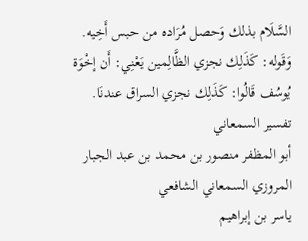السَّلَام بذلك وَحصل مُرَاده من حبس أَخِيه.
وَقَوله: كَذَلِك نجزي الظَّالِمين يَعْنِي: أَن إخْوَة يُوسُف قَالُوا: كَذَلِك نجزي السراق عندنَا.
تفسير السمعاني
أبو المظفر منصور بن محمد بن عبد الجبار المروزي السمعاني الشافعي
ياسر بن إبراهيم